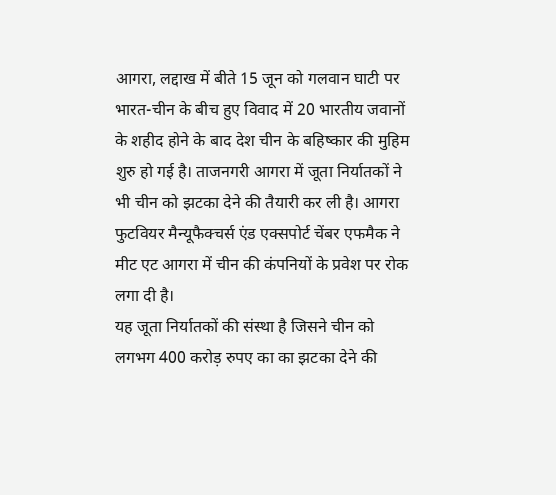आगरा, लद्दाख में बीते 15 जून को गलवान घाटी पर भारत-चीन के बीच हुए विवाद में 20 भारतीय जवानों के शहीद होने के बाद देश चीन के बहिष्कार की मुहिम शुरु हो गई है। ताजनगरी आगरा में जूता निर्यातकों ने भी चीन को झटका देने की तैयारी कर ली है। आगरा फुटवियर मैन्यूफैक्चर्स एंड एक्सपोर्ट चेंबर एफमैक ने मीट एट आगरा में चीन की कंपनियों के प्रवेश पर रोक लगा दी है।
यह जूता निर्यातकों की संस्था है जिसने चीन को लगभग 400 करोड़ रुपए का का झटका देने की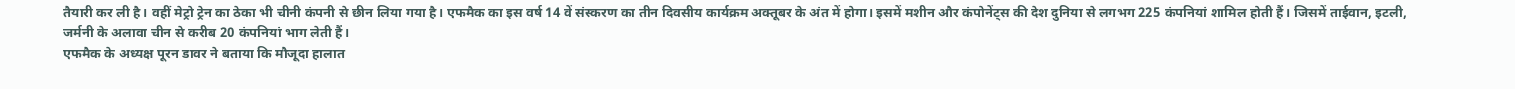तैयारी कर ली है। वहीं मेट्रो ट्रेन का ठेका भी चीनी कंपनी से छीन लिया गया है। एफमैक का इस वर्ष 14 वें संस्करण का तीन दिवसीय कार्यक्रम अक्तूबर के अंत में होगा। इसमें मशीन और कंपोनेंट्स की देश दुनिया से लगभग 225 कंपनियां शामिल होती हैं। जिसमें ताईवान, इटली, जर्मनी के अलावा चीन से करीब 20 कंपनियां भाग लेती हैं।
एफमैक के अध्यक्ष पूरन डावर ने बताया कि मौजूदा हालात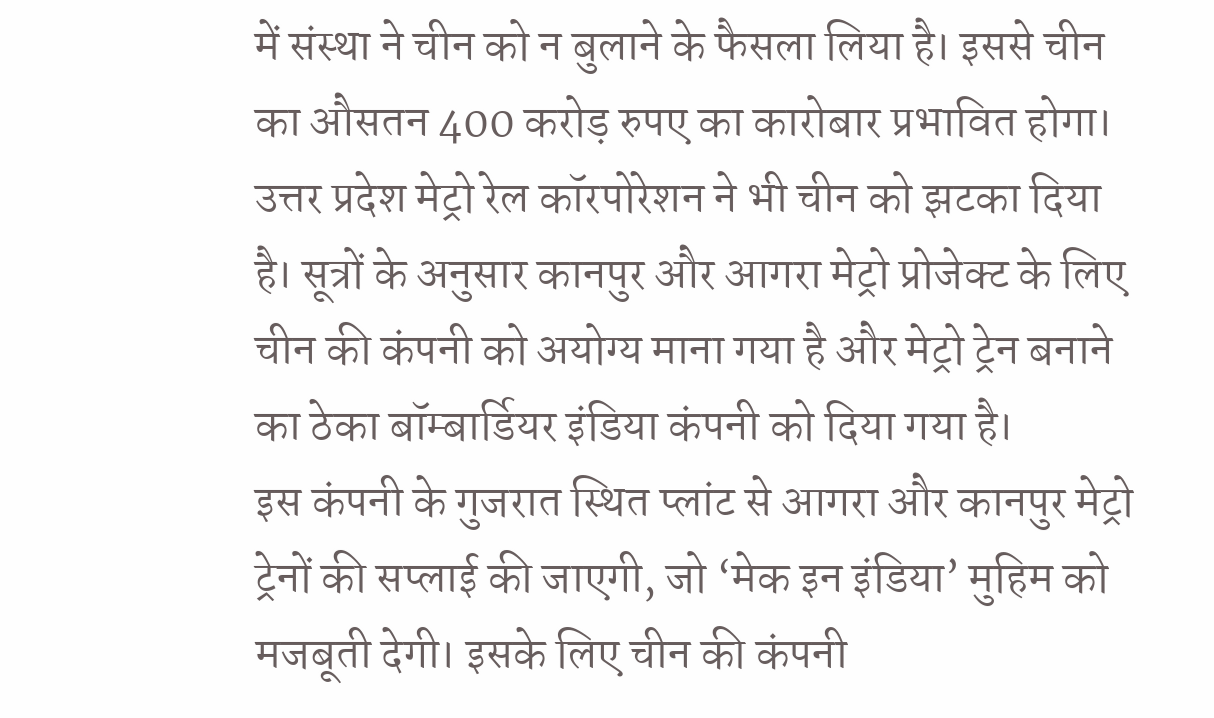में संस्था ने चीन को न बुलाने के फैसला लिया है। इससे चीन का औसतन 400 करोड़ रुपए का कारोबार प्रभावित होगा। उत्तर प्रदेश मेट्रो रेल कॉरपोरेशन ने भी चीन को झटका दिया है। सूत्रों के अनुसार कानपुर और आगरा मेट्रो प्रोजेक्ट के लिए चीन की कंपनी को अयोग्य माना गया है और मेट्रो ट्रेन बनाने का ठेका बॉम्बार्डियर इंडिया कंपनी को दिया गया है।
इस कंपनी के गुजरात स्थित प्लांट से आगरा और कानपुर मेट्रो ट्रेनों की सप्लाई की जाएगी, जो ‘मेक इन इंडिया’ मुहिम को मजबूती देगी। इसके लिए चीन की कंपनी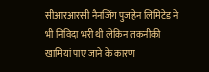सीआरआरसी नैनजिंग पुजहेन लिमिटेड ने भी निविदा भरी थी लेकिन तकनीकी खामियां पाए जाने के कारण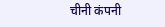चीनी कंपनी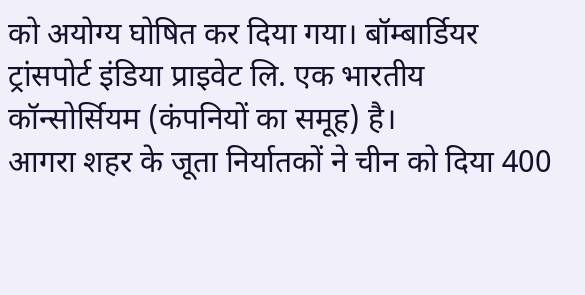को अयोग्य घोषित कर दिया गया। बॉम्बार्डियर ट्रांसपोर्ट इंडिया प्राइवेट लि. एक भारतीय कॉन्सोर्सियम (कंपनियों का समूह) है।
आगरा शहर के जूता निर्यातकों ने चीन को दिया 400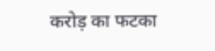करोड़ का फटका